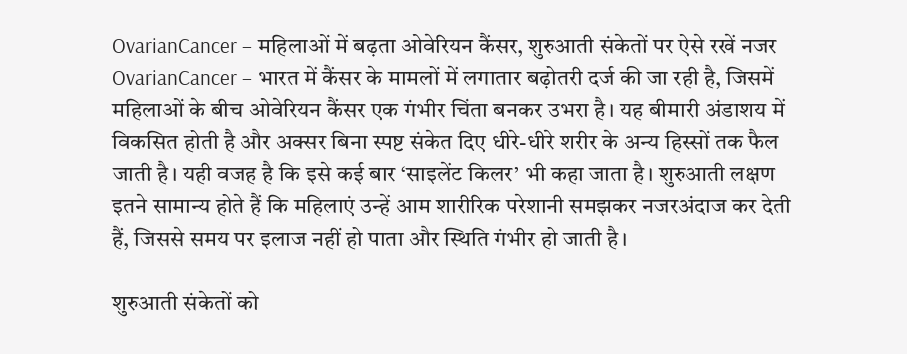OvarianCancer – महिलाओं में बढ़ता ओवेरियन कैंसर, शुरुआती संकेतों पर ऐसे रखें नजर
OvarianCancer – भारत में कैंसर के मामलों में लगातार बढ़ोतरी दर्ज की जा रही है, जिसमें महिलाओं के बीच ओवेरियन कैंसर एक गंभीर चिंता बनकर उभरा है। यह बीमारी अंडाशय में विकसित होती है और अक्सर बिना स्पष्ट संकेत दिए धीरे-धीरे शरीर के अन्य हिस्सों तक फैल जाती है। यही वजह है कि इसे कई बार ‘साइलेंट किलर’ भी कहा जाता है। शुरुआती लक्षण इतने सामान्य होते हैं कि महिलाएं उन्हें आम शारीरिक परेशानी समझकर नजरअंदाज कर देती हैं, जिससे समय पर इलाज नहीं हो पाता और स्थिति गंभीर हो जाती है।

शुरुआती संकेतों को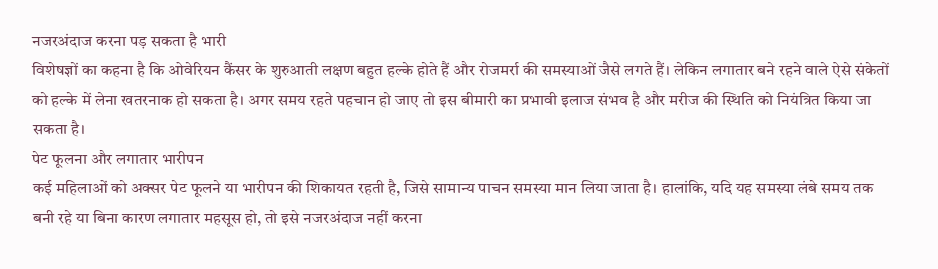नजरअंदाज करना पड़ सकता है भारी
विशेषज्ञों का कहना है कि ओवेरियन कैंसर के शुरुआती लक्षण बहुत हल्के होते हैं और रोजमर्रा की समस्याओं जैसे लगते हैं। लेकिन लगातार बने रहने वाले ऐसे संकेतों को हल्के में लेना खतरनाक हो सकता है। अगर समय रहते पहचान हो जाए तो इस बीमारी का प्रभावी इलाज संभव है और मरीज की स्थिति को नियंत्रित किया जा सकता है।
पेट फूलना और लगातार भारीपन
कई महिलाओं को अक्सर पेट फूलने या भारीपन की शिकायत रहती है, जिसे सामान्य पाचन समस्या मान लिया जाता है। हालांकि, यदि यह समस्या लंबे समय तक बनी रहे या बिना कारण लगातार महसूस हो, तो इसे नजरअंदाज नहीं करना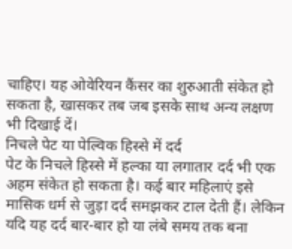चाहिए। यह ओवेरियन कैंसर का शुरुआती संकेत हो सकता है, खासकर तब जब इसके साथ अन्य लक्षण भी दिखाई दें।
निचले पेट या पेल्विक हिस्से में दर्द
पेट के निचले हिस्से में हल्का या लगातार दर्द भी एक अहम संकेत हो सकता है। कई बार महिलाएं इसे मासिक धर्म से जुड़ा दर्द समझकर टाल देती हैं। लेकिन यदि यह दर्द बार-बार हो या लंबे समय तक बना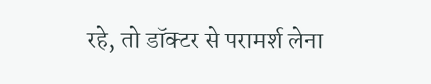रहे, तो डॉक्टर से परामर्श लेना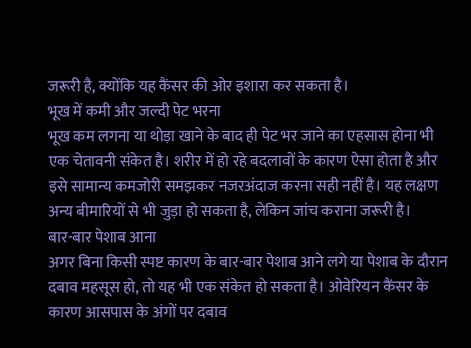जरूरी है, क्योंकि यह कैंसर की ओर इशारा कर सकता है।
भूख में कमी और जल्दी पेट भरना
भूख कम लगना या थोड़ा खाने के बाद ही पेट भर जाने का एहसास होना भी एक चेतावनी संकेत है। शरीर में हो रहे बदलावों के कारण ऐसा होता है और इसे सामान्य कमजोरी समझकर नजरअंदाज करना सही नहीं है। यह लक्षण अन्य बीमारियों से भी जुड़ा हो सकता है, लेकिन जांच कराना जरूरी है।
बार-बार पेशाब आना
अगर बिना किसी स्पष्ट कारण के बार-बार पेशाब आने लगे या पेशाब के दौरान दबाव महसूस हो, तो यह भी एक संकेत हो सकता है। ओवेरियन कैंसर के कारण आसपास के अंगों पर दबाव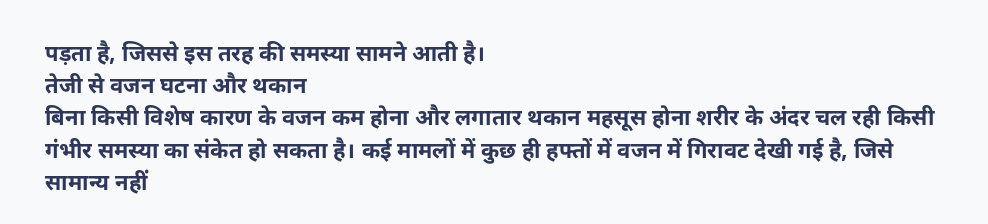पड़ता है, जिससे इस तरह की समस्या सामने आती है।
तेजी से वजन घटना और थकान
बिना किसी विशेष कारण के वजन कम होना और लगातार थकान महसूस होना शरीर के अंदर चल रही किसी गंभीर समस्या का संकेत हो सकता है। कई मामलों में कुछ ही हफ्तों में वजन में गिरावट देखी गई है, जिसे सामान्य नहीं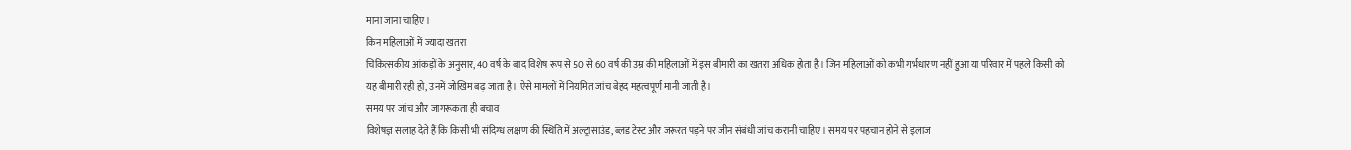माना जाना चाहिए।
किन महिलाओं में ज्यादा खतरा
चिकित्सकीय आंकड़ों के अनुसार, 40 वर्ष के बाद विशेष रूप से 50 से 60 वर्ष की उम्र की महिलाओं में इस बीमारी का खतरा अधिक होता है। जिन महिलाओं को कभी गर्भधारण नहीं हुआ या परिवार में पहले किसी को यह बीमारी रही हो, उनमें जोखिम बढ़ जाता है। ऐसे मामलों में नियमित जांच बेहद महत्वपूर्ण मानी जाती है।
समय पर जांच और जागरूकता ही बचाव
विशेषज्ञ सलाह देते हैं कि किसी भी संदिग्ध लक्षण की स्थिति में अल्ट्रासाउंड, ब्लड टेस्ट और जरूरत पड़ने पर जीन संबंधी जांच करानी चाहिए। समय पर पहचान होने से इलाज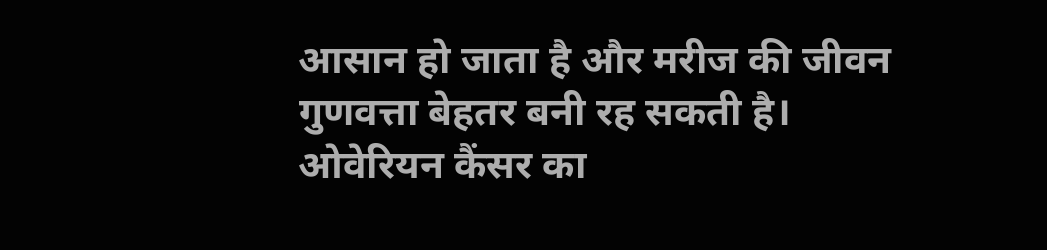आसान हो जाता है और मरीज की जीवन गुणवत्ता बेहतर बनी रह सकती है।
ओवेरियन कैंसर का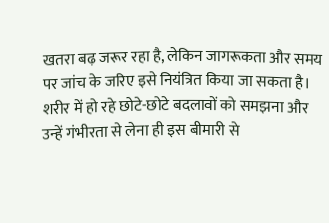खतरा बढ़ जरूर रहा है, लेकिन जागरूकता और समय पर जांच के जरिए इसे नियंत्रित किया जा सकता है। शरीर में हो रहे छोटे-छोटे बदलावों को समझना और उन्हें गंभीरता से लेना ही इस बीमारी से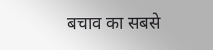बचाव का सबसे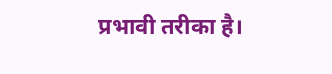प्रभावी तरीका है।